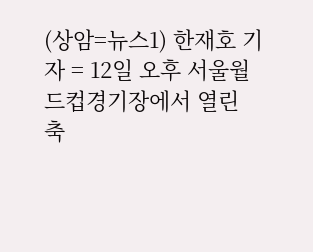(상암=뉴스1) 한재호 기자 = 12일 오후 서울월드컵경기장에서 열린 축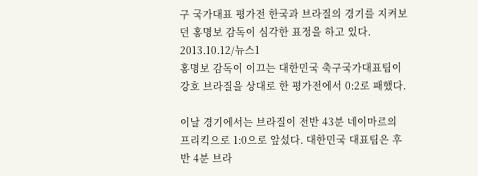구 국가대표 평가전 한국과 브라질의 경기를 지켜보던 홍명보 감독이 심각한 표정을 하고 있다. 2013.10.12/뉴스1
홍명보 감독이 이끄는 대한민국 축구국가대표팀이 강호 브라질을 상대로 한 평가전에서 0:2로 패했다.

이날 경기에서는 브라질이 전반 43분 네이마르의 프리킥으로 1:0으로 앞섰다. 대한민국 대표팀은 후반 4분 브라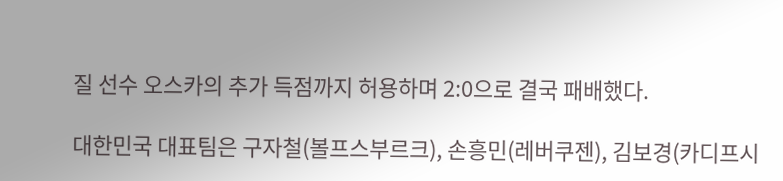질 선수 오스카의 추가 득점까지 허용하며 2:0으로 결국 패배했다.

대한민국 대표팀은 구자철(볼프스부르크), 손흥민(레버쿠젠), 김보경(카디프시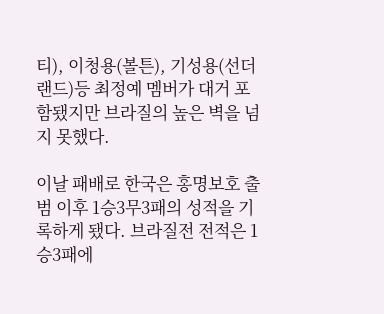티), 이청용(볼튼), 기성용(선더랜드)등 최정예 멤버가 대거 포함됐지만 브라질의 높은 벽을 넘지 못했다.

이날 패배로 한국은 홍명보호 출범 이후 1승3무3패의 성적을 기록하게 됐다. 브라질전 전적은 1승3패에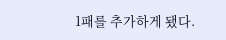1패를 추가하게 됐다.